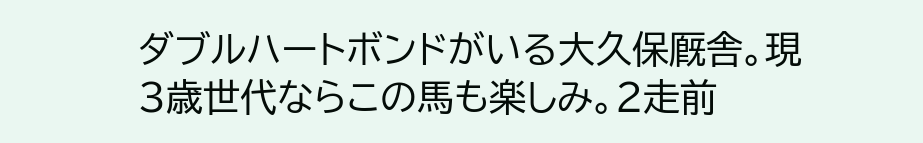ダブルハートボンドがいる大久保厩舎。現3歳世代ならこの馬も楽しみ。2走前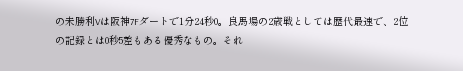の未勝利Vは阪神7Fダートで1分24秒0。良馬場の2歳戦としては歴代最速で、2位の記録とは0秒5差もある優秀なもの。それ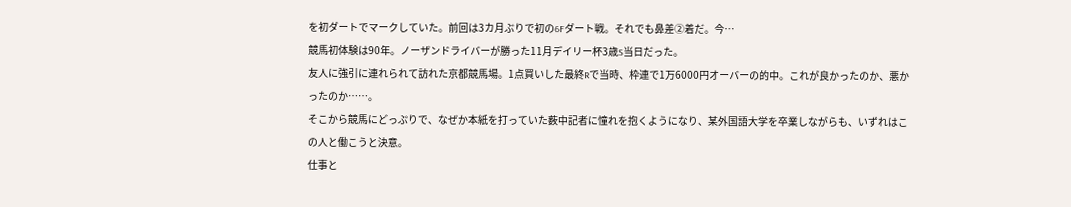を初ダートでマークしていた。前回は3カ月ぶりで初の6Fダート戦。それでも鼻差②着だ。今…
競馬初体験は90年。ノーザンドライバーが勝った11月デイリー杯3歳S当日だった。
友人に強引に連れられて訪れた京都競馬場。1点買いした最終Rで当時、枠連で1万6000円オーバーの的中。これが良かったのか、悪かったのか……。
そこから競馬にどっぷりで、なぜか本紙を打っていた薮中記者に憧れを抱くようになり、某外国語大学を卒業しながらも、いずれはこの人と働こうと決意。
仕事と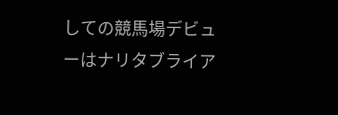しての競馬場デビューはナリタブライア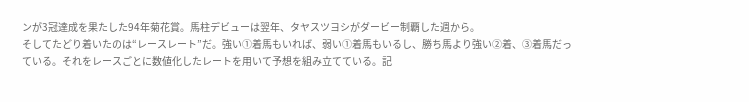ンが3冠達成を果たした94年菊花賞。馬柱デビューは翌年、タヤスツヨシがダービー制覇した週から。
そしてたどり着いたのは“レースレート”だ。強い①着馬もいれば、弱い①着馬もいるし、勝ち馬より強い②着、③着馬だっている。それをレースごとに数値化したレートを用いて予想を組み立てている。記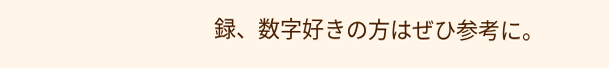録、数字好きの方はぜひ参考に。